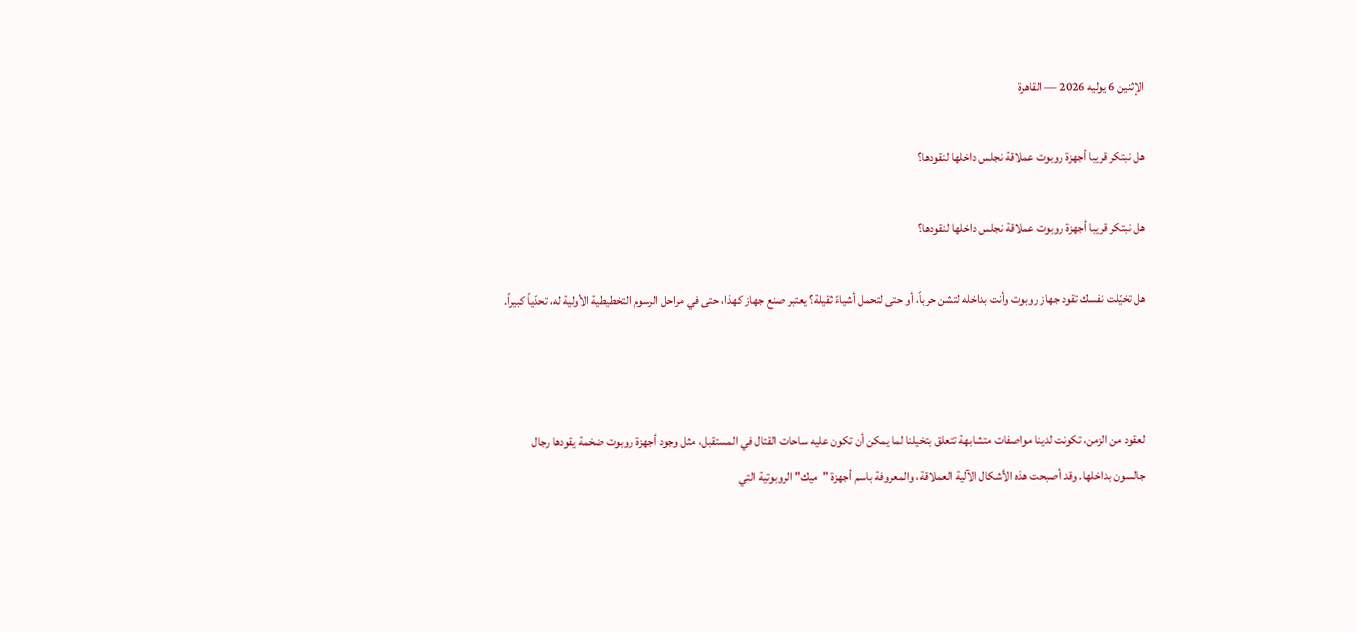الإثنين 6 يوليه 2026 — القاهرة

هل نبتكر قريبا أجهزة روبوت عملاقة نجلس داخلها لنقودها؟

هل نبتكر قريبا أجهزة روبوت عملاقة نجلس داخلها لنقودها؟

هل تخيّلت نفسك تقود جهاز روبوت وأنت بداخله لتشن حرباً، أو حتى لتحمل أشياءً ثقيلة؟ يعتبر صنع جهاز كهذا، حتى في مراحل الرسوم التخطيطية الأولية له، تحدّياً كبيراً.



لعقود من الزمن، تكونت لدينا مواصفات متشابهة تتعلق بتخيلنا لما يمكن أن تكون عليه ساحات القتال في المستقبل، مثل وجود أجهزة روبوت ضخمة يقودها رجال جالسون بداخلها. وقد أصبحت هذه الأشكال الآلية العملاقة، والمعروفة باسم أجهزة "ميك" الروبوتية التي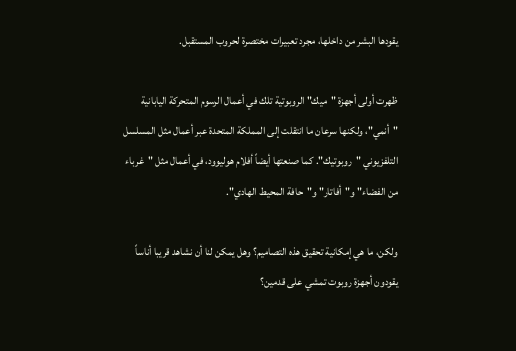يقودها البشر من داخلها، مجرد تعبيرات مختصرة لحروب المستقبل.

ظهرت أولى أجهزة "ميك" الروبوتية تلك في أعمال الرسوم المتحركة اليابانية "أنمي"، ولكنها سرعان ما انتقلت إلى المملكة المتحدة عبر أعمال مثل المسلسل التلفزيوني "روبوتيك". كما صنعتها أيضاً أفلام هوليوود، في أعمال مثل "غرباء من الفضاء" و"أفاتار" و"حافة المحيط الهادي".

ولكن، ما هي إمكانية تحقيق هذه التصاميم؟ وهل يمكن لنا أن نشاهد قريبا أناساً يقودون أجهزة روبوت تمشي على قدمين؟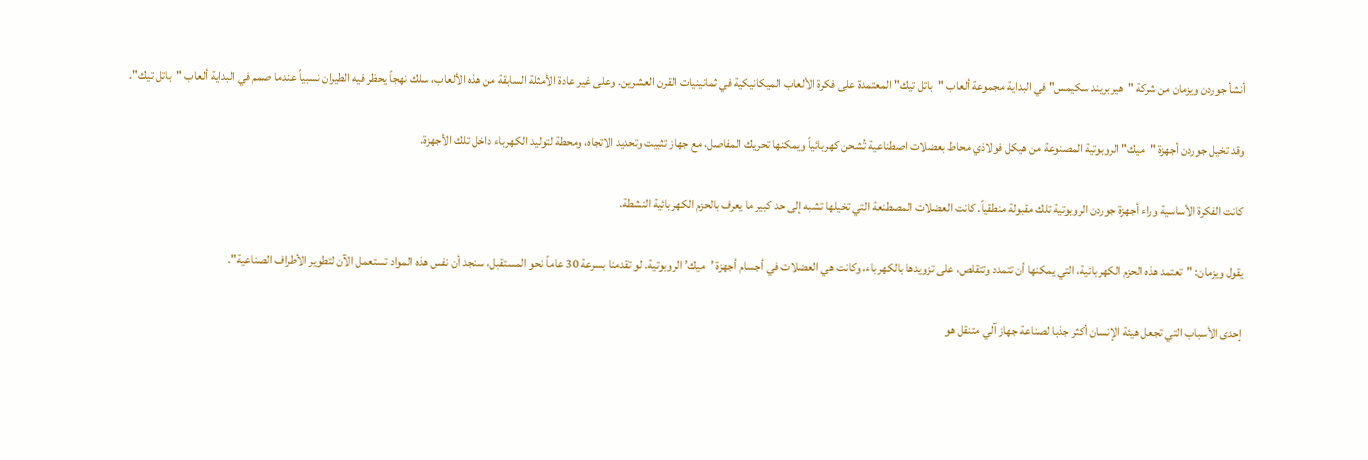أنشأ جوردن ويزمان من شركة "هيربريند سكيمس" في البداية مجموعة ألعاب "باتل تيك" المعتمدة على فكرة الألعاب الميكانيكية في ثمانينيات القرن العشرين. وعلى غير عادة الأمثلة السابقة من هذه الألعاب، سلك نهجاً يحظر فيه الطيران نسبياً عندما صمم في البداية ألعاب "باتل تيك".

وقد تخيل جوردن أجهزة "ميك" الروبوتية المصنوعة من هيكل فولاذي محاط بعضلات اصطناعية تُشحن كهربائياً ويمكنها تحريك المفاصل، مع جهاز تثبيت وتحديد الاتجاه، ومحطة لتوليد الكهرباء داخل تلك الأجهزة.

كانت الفكرة الأساسية وراء أجهزة جوردن الروبوتية تلك مقبولة منطقياً. كانت العضلات المصطنعة التي تخيلها تشبه إلى حد كبير ما يعرف بالحزم الكهربائية النشطة.

يقول ويزمان: "تعتمد هذه الحزم الكهربائية، التي يمكنها أن تتمدد وتتقلص، على تزويدها بالكهرباء، وكانت هي العضلات في أجسام أجهزة ’ميك’ الروبوتية. لو تقدمنا بسرعة 30 عاماً نحو المستقبل، سنجد أن نفس هذه المواد تستعمل الآن لتطوير الأطراف الصناعية".

إحدى الأسباب التي تجعل هيئة الإنسان أكثر جذبا لصناعة جهاز آلي متنقل هو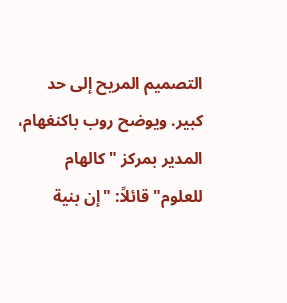التصميم المريح إلى حد كبير. ويوضح روب باكنغهام، المدير بمركز "كالهام للعلوم" قائلاً: "إن بنية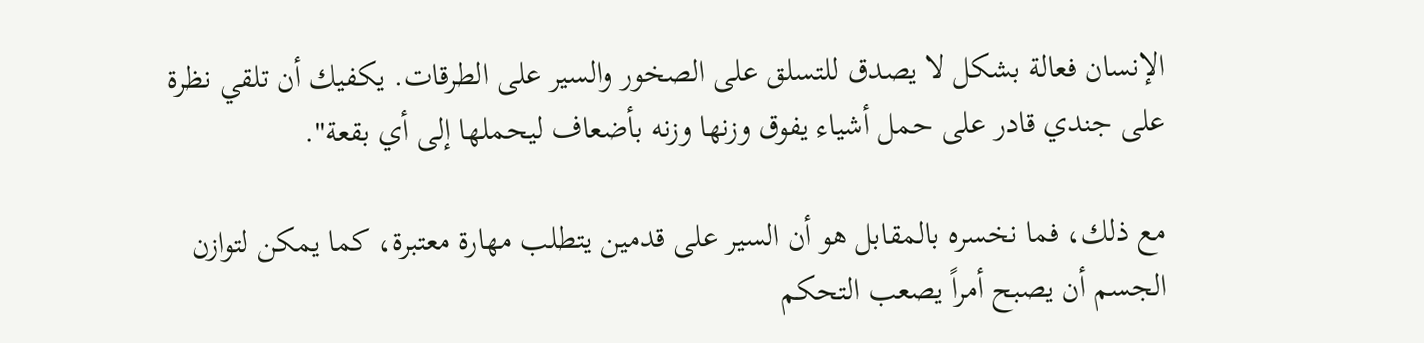الإنسان فعالة بشكل لا يصدق للتسلق على الصخور والسير على الطرقات. يكفيك أن تلقي نظرة على جندي قادر على حمل أشياء يفوق وزنها وزنه بأضعاف ليحملها إلى أي بقعة".

مع ذلك، فما نخسره بالمقابل هو أن السير على قدمين يتطلب مهارة معتبرة، كما يمكن لتوازن الجسم أن يصبح أمراً يصعب التحكم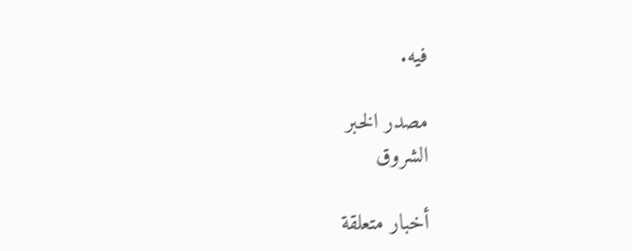فيه.

مصدر الخبر
الشروق

أخبار متعلقة